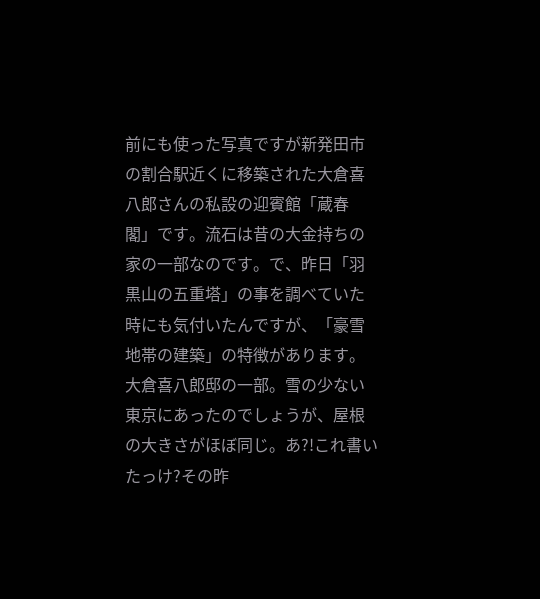前にも使った写真ですが新発田市の割合駅近くに移築された大倉喜八郎さんの私設の迎賓館「蔵春閣」です。流石は昔の大金持ちの家の一部なのです。で、昨日「羽黒山の五重塔」の事を調べていた時にも気付いたんですが、「豪雪地帯の建築」の特徴があります。
大倉喜八郎邸の一部。雪の少ない東京にあったのでしょうが、屋根の大きさがほぼ同じ。あ?!これ書いたっけ?その昨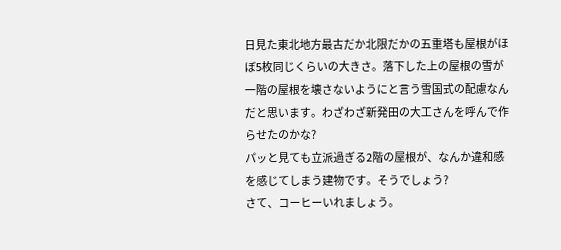日見た東北地方最古だか北限だかの五重塔も屋根がほぼ5枚同じくらいの大きさ。落下した上の屋根の雪が一階の屋根を壊さないようにと言う雪国式の配慮なんだと思います。わざわざ新発田の大工さんを呼んで作らせたのかな?
パッと見ても立派過ぎる2階の屋根が、なんか違和感を感じてしまう建物です。そうでしょう?
さて、コーヒーいれましょう。